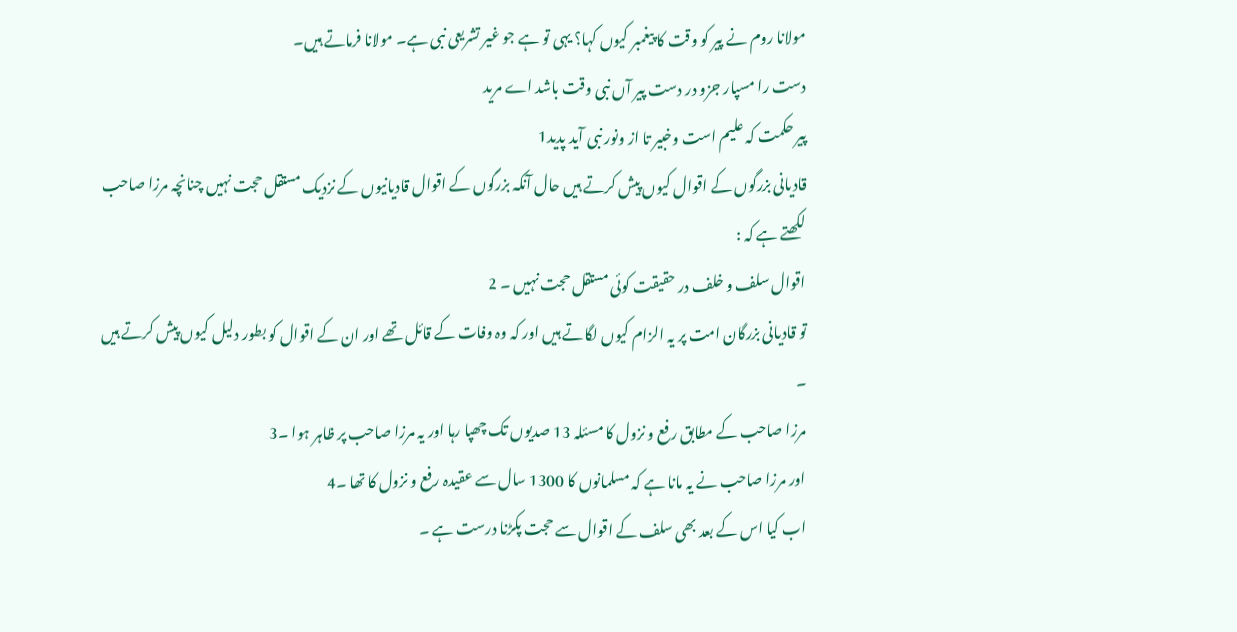مولانا روم نے پیر کو وقت کا پیغمبر کیوں کہا؟ یہی تو ہے جو غیر تشریعی نبی ہے۔ مولانا فرماتے ہیں۔
دست را مسپار جزو در دست پیر آں نبی وقت باشد اے مرید
پیر حکمت کہ علیم است وخبیر تا از ونور نبی آید پدید1
قادیانی بزرگوں کے اقوال کیوں پیش کرتے ہیں حال آنکہ بزرگوں کے اقوال قادیانیوں کے نزدیک مستقل حجت نہیں چنانچہ مرزا صاحب لکھتے ہے کہ :
اقوال سلف و خلف در حقیقت کوئی مستقل حجت نہیں ۔ 2
تو قادیانی بزرگان امت پر یہ الزام کیوں لگاتے ہیں اور کہ وہ وفات کے قائل تھے اور ان کے اقوال کو بطور دلیل کیوں پیش کرتے ہیں ۔
مرزا صاحب کے مطابق رفع و نزول کا مسئلہ 13 صدیوں تک چھپا رہا اور یہ مرزا صاحب پر ظاہر ہوا ۔3
اور مرزا صاحب نے یہ مانا ہے کہ مسلمانوں کا 1300 سال سے عقیدہ رفع و نزول کا تھا ۔4
اب کیا اس کے بعد بھی سلف کے اقوال سے حجت پکڑنا درست ہے ۔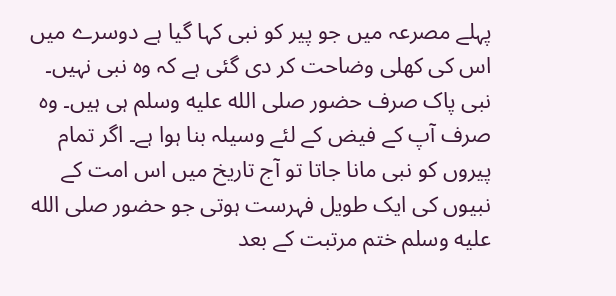پہلے مصرعہ میں جو پیر کو نبی کہا گیا ہے دوسرے میں اس کی کھلی وضاحت کر دی گئی ہے کہ وہ نبی نہیں۔ نبی پاک صرف حضور صلى الله عليه وسلم ہی ہیں۔ وہ صرف آپ کے فیض کے لئے وسیلہ بنا ہوا ہے۔ اگر تمام پیروں کو نبی مانا جاتا تو آج تاریخ میں اس امت کے نبیوں کی ایک طویل فہرست ہوتی جو حضور صلى الله عليه وسلم ختم مرتبت کے بعد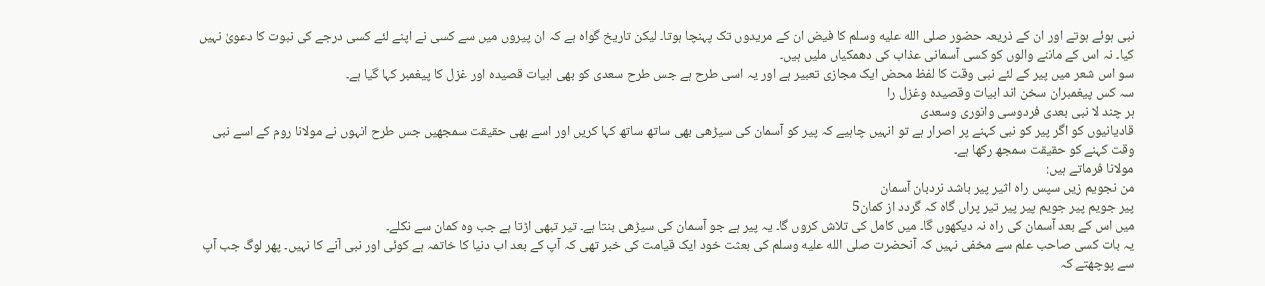نبی ہوئے ہوتے اور ان کے ذریعہ حضور صلى الله عليه وسلم کا فیض ان کے مریدوں تک پہنچا ہوتا۔ لیکن تاریخ گواہ ہے کہ ان پیروں میں سے کسی نے اپنے لئے کسی درجے کی نبوت کا دعویٰ نہیں کیا۔ نہ اس کے ماننے والوں کو کسی آسمانی عذاب کی دھمکیاں ملیں ہیں۔
سو اس شعر میں پیر کے لئے نبی وقت کا لفظ محض ایک مجازی تعبیر ہے اور یہ اسی طرح ہے جس طرح سعدی کو بھی ابیات قصیدہ اور غزل کا پیغمبر کہا گیا ہے۔
سہ کس پیغمبران سخن اند ابیات وقصیده وغزل را
ہر چند لا نبی بعدی فردوسی وانوری وسعدی
قادیانیوں کو اگر پیر کو نبی کہنے پر اصرار ہے تو انہیں چاہیے کہ پیر کو آسمان کی سیڑھی بھی ساتھ ساتھ کہا کریں اور اسے بھی حقیقت سمجھیں جس طرح انہوں نے مولانا روم کے اسے نبی وقت کہنے کو حقیقت سمجھ رکھا ہے۔
مولانا فرماتے ہیں:
من نجویم زیں سپس راه اثیر پیر باشد نردبان آسمان
پیر جویم پیر جویم پیر پیر تیر پراں گاه کہ گردد از کمان5
میں اس کے بعد آسمان کی راہ نہ دیکھوں گا۔ میں کامل کی تلاش کروں گا۔ یہ پیر ہے جو آسمان کی سیڑھی بنتا ہے۔ تیر تبھی اڑتا ہے جب وہ کمان سے نکلے۔
یہ بات کسی صاحب علم سے مخفی نہیں کہ آنحضرت صلى الله عليه وسلم کی بعثت خود ایک قیامت کی خبر تھی کہ آپ کے بعد اب دنیا کا خاتمہ ہے کوئی اور نبی آنے کا نہیں۔ پھر لوگ جب آپ سے پوچھتے کہ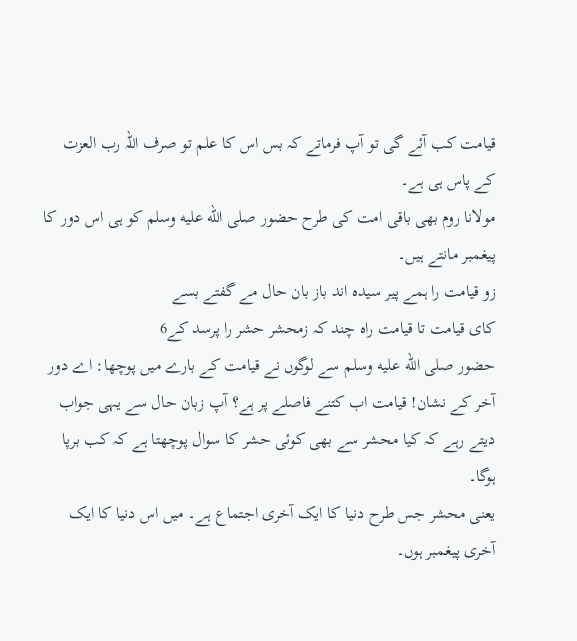قیامت کب آئے گی تو آپ فرماتے کہ بس اس کا علم تو صرف اللہ رب العزت کے پاس ہی ہے۔
مولانا روم بھی باقی امت کی طرح حضور صلى الله عليه وسلم کو ہی اس دور کا پیغمبر مانتے ہیں۔
زو قیامت را ہمے پیر سیدہ اند باز بان حال مے گفتے بسے
کای قیامت تا قیامت راه چند کہ زمحشر حشر را پرسد کے6
حضور صلى الله عليه وسلم سے لوگوں نے قیامت کے بارے میں پوچھا: اے دور آخر کے نشان! قیامت اب کتنے فاصلے پر ہے؟ آپ زبان حال سے یہی جواب دیتے رہے کہ کیا محشر سے بھی کوئی حشر کا سوال پوچھتا ہے کہ کب برپا ہوگا۔
یعنی محشر جس طرح دنیا کا ایک آخری اجتماع ہے۔ میں اس دنیا کا ایک آخری پیغمبر ہوں۔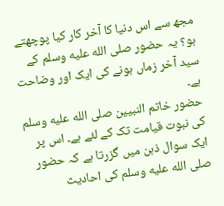مجھ سے اس دنیا کا آخر کار کیا پوچھتے ہو؟ یہ حضور صلى الله عليه وسلم کے سید آخر زماں ہونے کی ایک اور وضاحت ہے۔
حضور خاتم النبیین صلى الله عليه وسلم کی نبوت قیامت تک کے لئے ہے۔ اس پر ایک سوال ذہن میں گزرتا ہے کہ حضور صلى الله عليه وسلم کی احادیث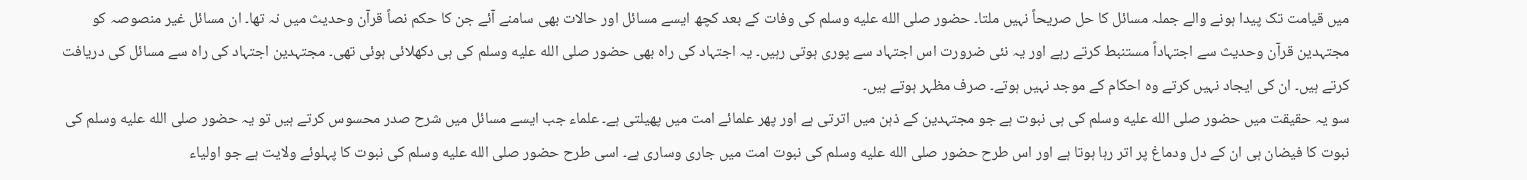میں قیامت تک پیدا ہونے والے جملہ مسائل کا حل صریحاً نہیں ملتا۔ حضور صلى الله عليه وسلم کی وفات کے بعد کچھ ایسے مسائل اور حالات بھی سامنے آئے جن کا حکم نصاً قرآن وحدیث میں نہ تھا۔ ان مسائل غیر منصوصہ کو مجتہدین قرآن وحدیث سے اجتہاداً مستنبط کرتے رہے اور یہ نئی ضرورت اس اجتہاد سے پوری ہوتی رہیں۔ یہ اجتہاد کی راہ بھی حضور صلى الله عليه وسلم کی ہی دکھلائی ہوئی تھی۔ مجتہدین اجتہاد کی راہ سے مسائل کی دریافت کرتے ہیں۔ ان کی ایجاد نہیں کرتے وہ احکام کے موجد نہیں ہوتے۔ صرف مظہر ہوتے ہیں۔
سو یہ حقیقت میں حضور صلى الله عليه وسلم کی ہی نبوت ہے جو مجتہدین کے ذہن میں اترتی ہے اور پھر علمائے امت میں پھیلتی ہے۔ علماء جب ایسے مسائل میں شرح صدر محسوس کرتے ہیں تو یہ حضور صلى الله عليه وسلم کی نبوت کا فیضان ہی ان کے دل ودماغ پر اتر رہا ہوتا ہے اور اس طرح حضور صلى الله عليه وسلم کی نبوت امت میں جاری وساری ہے۔ اسی طرح حضور صلى الله عليه وسلم کی نبوت کا پہلوئے ولایت ہے جو اولیاء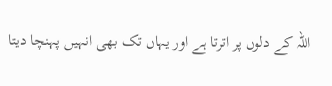اللہ کے دلوں پر اترتا ہے اور یہاں تک بھی انہیں پہنچا دیتا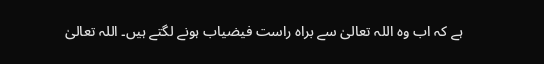ہے کہ اب وہ اللہ تعالیٰ سے براہ راست فیضیاب ہونے لگتے ہیں۔ اللہ تعالیٰ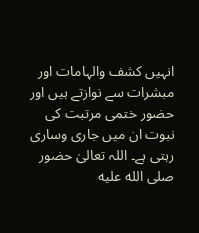انہیں کشف والہامات اور مبشرات سے نوازتے ہیں اور حضور ختمی مرتبت کی نبوت ان میں جاری وساری رہتی ہے۔ اللہ تعالیٰ حضور صلى الله عليه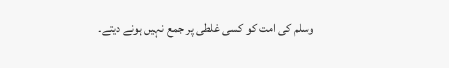وسلم کی امت کو کسی غلطی پر جمع نہیں ہونے دیتے۔